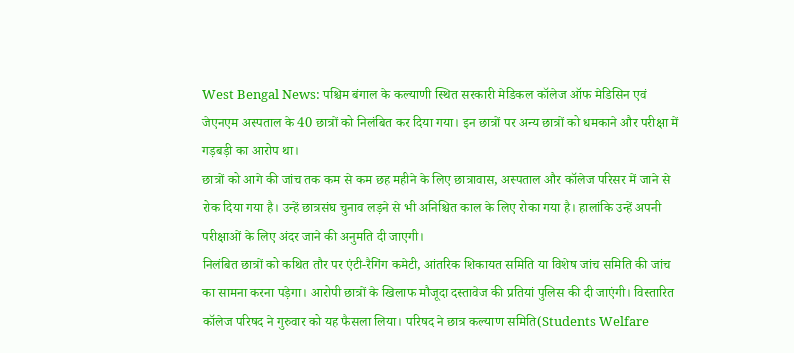West Bengal News: पश्चिम बंगाल के कल्याणी स्थित सरकारी मेडिकल कॉलेज ऑफ मेडिसिन एवं जेएनएम अस्पताल के 40 छात्रों को निलंबित कर दिया गया। इन छात्रों पर अन्य छात्रों को धमकाने और परीक्षा में गड़बड़ी का आरोप था।
छात्रों को आगे की जांच तक कम से कम छह महीने के लिए छात्रावास, अस्पताल और कॉलेज परिसर में जाने से रोक दिया गया है। उन्हें छात्रसंघ चुनाव लड़ने से भी अनिश्चित काल के लिए रोका गया है। हालांकि उन्हें अपनी परीक्षाओं के लिए अंदर जाने की अनुमति दी जाएगी।
निलंबित छात्रों को कथित तौर पर एंटी-रैगिंग कमेटी, आंतरिक शिकायत समिति या विशेष जांच समिति की जांच का सामना करना पड़ेगा। आरोपी छात्रों के खिलाफ मौजूदा दस्तावेज की प्रतियां पुलिस की दी जाएंगी। विस्तारित कॉलेज परिषद ने गुरुवार को यह फैसला लिया। परिषद ने छात्र कल्याण समिति(Students Welfare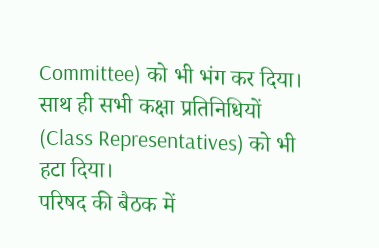Committee) को भी भंग कर दिया। साथ ही सभी कक्षा प्रतिनिधियों (Class Representatives) को भी हटा दिया।
परिषद की बैठक में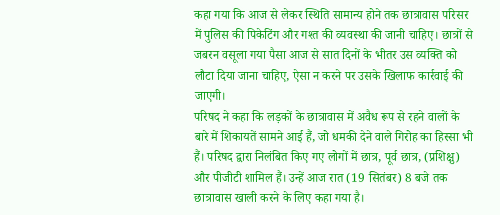कहा गया कि आज से लेकर स्थिति सामान्य होने तक छात्रावास परिसर में पुलिस की पिकेटिंग और गश्त की व्यवस्था की जानी चाहिए। छात्रों से जबरन वसूला गया पैसा आज से सात दिनों के भीतर उस व्यक्ति को लौटा दिया जाना चाहिए, ऐसा न करने पर उसके खिलाफ कार्रवाई की जाएगी।
परिषद ने कहा कि लड़कों के छात्रावास में अवैध रूप से रहने वालों के बारे में शिकायतें सामने आई हैं, जो धमकी देने वाले गिरोह का हिस्सा भी हैं। परिषद द्वारा निलंबित किए गए लोगों में छात्र, पूर्व छात्र, (प्रशिक्षु) और पीजीटी शामिल हैं। उन्हें आज रात (19 सितंबर) 8 बजे तक छात्रावास खाली करने के लिए कहा गया है।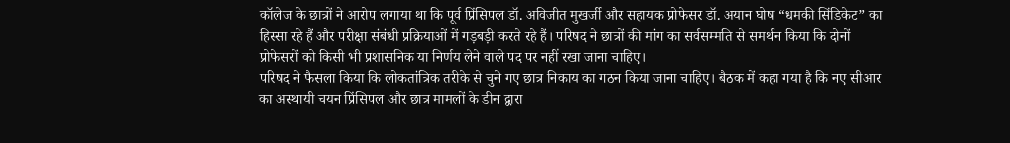कॉलेज के छात्रों ने आरोप लगाया था कि पूर्व प्रिंसिपल डॉ. अविजीत मुखर्जी और सहायक प्रोफेसर डॉ. अयान घोष “धमकी सिंडिकेट” का हिस्सा रहे हैं और परीक्षा संबंधी प्रक्रियाओं में गड़बड़ी करते रहे हैं। परिषद ने छात्रों की मांग का सर्वसम्मति से समर्थन किया कि दोनों प्रोफेसरों को किसी भी प्रशासनिक या निर्णय लेने वाले पद पर नहीं रखा जाना चाहिए।
परिषद ने फैसला किया कि लोकतांत्रिक तरीके से चुने गए छात्र निकाय का गठन किया जाना चाहिए। बैठक में कहा गया है कि नए सीआर का अस्थायी चयन प्रिंसिपल और छात्र मामलों के डीन द्वारा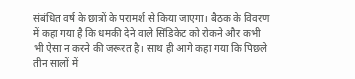संबंधित वर्ष के छात्रों के परामर्श से किया जाएगा। बैठक के विवरण में कहा गया है कि धमकी देने वाले सिंडिकेट को रोकने और कभी भी ऐसा न करने की जरूरत है। साथ ही आगे कहा गया कि पिछले तीन सालों में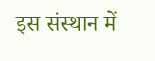इस संस्थान में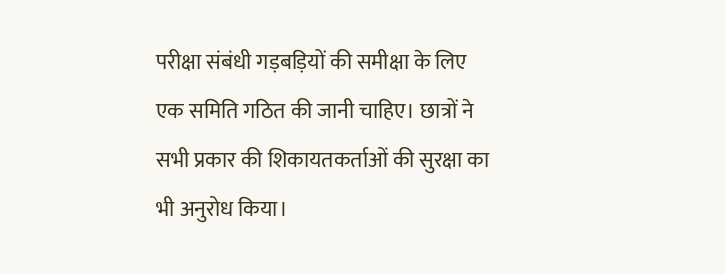परीक्षा संबंधी गड़बड़ियों की समीक्षा के लिए एक समिति गठित की जानी चाहिए। छात्रों ने सभी प्रकार की शिकायतकर्ताओं की सुरक्षा का भी अनुरोध किया।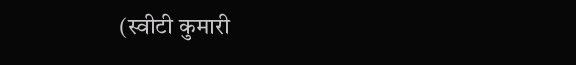(स्वीटी कुमारी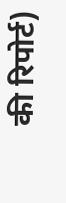की रिपोर्ट)